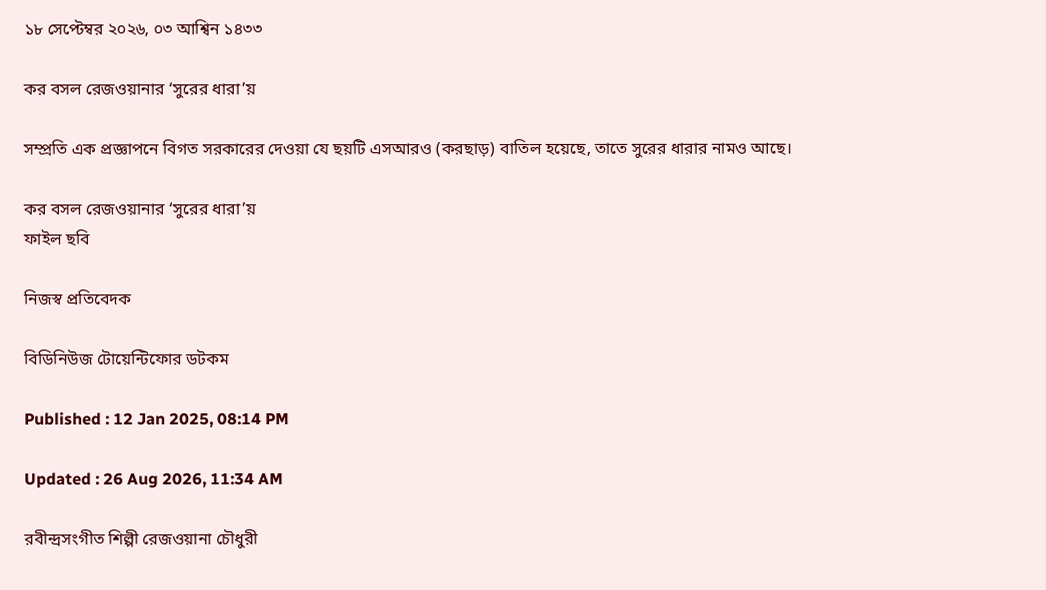১৮ সেপ্টেম্বর ২০২৬, ০৩ আশ্বিন ১৪৩৩

কর বসল রেজওয়ানার ‘সুরের ধারা’য়

সম্প্রতি এক প্রজ্ঞাপনে বিগত সরকারের দেওয়া যে ছয়টি এসআরও (করছাড়) বাতিল হয়েছে, তাতে সুরের ধারার নামও আছে।

কর বসল রেজওয়ানার ‘সুরের ধারা’য়
ফাইল ছবি

নিজস্ব প্রতিবেদক

বিডিনিউজ টোয়েন্টিফোর ডটকম

Published : 12 Jan 2025, 08:14 PM

Updated : 26 Aug 2026, 11:34 AM

রবীন্দ্রসংগীত শিল্পী রেজওয়ানা চৌধুরী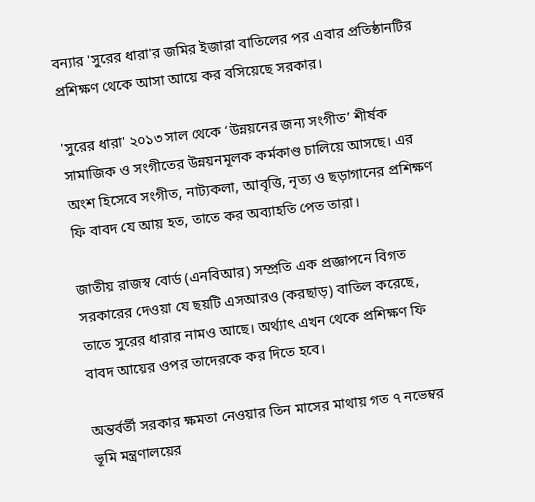বন্যার 'সুরের ধারা'র জমির ইজারা বাতিলের পর এবার প্রতিষ্ঠানটির প্রশিক্ষণ থেকে আসা আয়ে কর বসিয়েছে সরকার।

'সুরের ধারা' ২০১৩ সাল থেকে ‘উন্নয়নের জন্য সংগীত’ শীর্ষক সামাজিক ও সংগীতের উন্নয়নমূলক কর্মকাণ্ড চালিয়ে আসছে। এর অংশ হিসেবে সংগীত, নাট্যকলা, আবৃত্তি, নৃত্য ও ছড়াগানের প্রশিক্ষণ ফি বাবদ যে আয় হত, তাতে কর অব্যাহতি পেত তারা।

জাতীয় রাজস্ব বোর্ড (এনবিআর) সম্প্রতি এক প্রজ্ঞাপনে বিগত সরকারের দেওয়া যে ছয়টি এসআরও (করছাড়) বাতিল করেছে, তাতে সুরের ধারার নামও আছে। অর্থ্যাৎ এখন থেকে প্রশিক্ষণ ফি বাবদ আয়ের ওপর তাদেরকে কর দিতে হবে।

অন্তর্বর্তী সরকার ক্ষমতা নেওয়ার তিন মাসের মাথায় গত ৭ নভেম্বর ভূমি মন্ত্রণালয়ের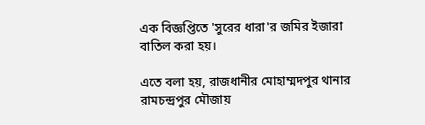এক বিজ্ঞপ্তিতে 'সুরের ধারা'র জমির ইজারা বাতিল করা হয়।

এতে বলা হয়, রাজধানীর মোহাম্মদপুর থানার রামচন্দ্রপুর মৌজায়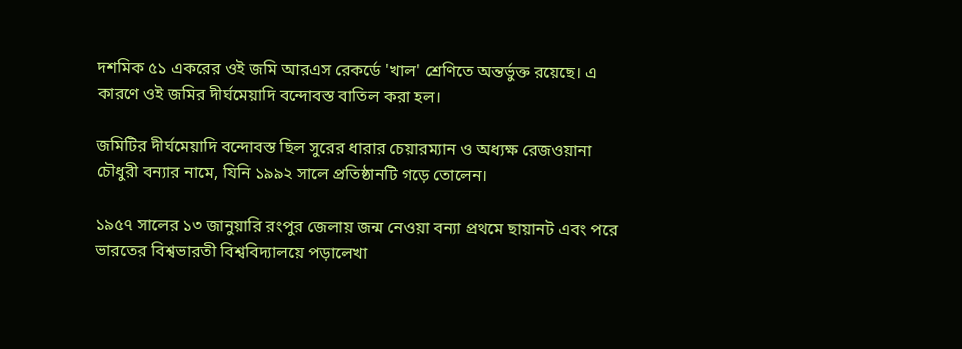দশমিক ৫১ একরের ওই জমি আরএস রেকর্ডে 'খাল' শ্রেণিতে অন্তর্ভুক্ত রয়েছে। এ কারণে ওই জমির দীর্ঘমেয়াদি বন্দোবস্ত বাতিল করা হল।

জমিটির দীর্ঘমেয়াদি বন্দোবস্ত ছিল সুরের ধারার চেয়ারম্যান ও অধ্যক্ষ রেজওয়ানা চৌধুরী বন্যার নামে, যিনি ১৯৯২ সালে প্রতিষ্ঠানটি গড়ে তোলেন।

১৯৫৭ সালের ১৩ জানুয়ারি রংপুর জেলায় জন্ম নেওয়া বন্যা প্রথমে ছায়ানট এবং পরে ভারতের বিশ্বভারতী বিশ্ববিদ্যালয়ে পড়ালেখা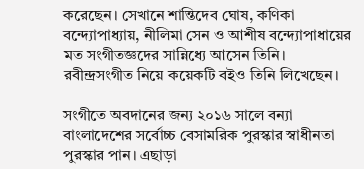করেছেন। সেখানে শান্তিদেব ঘোষ, কণিকা বন্দ্যোপাধ্যায়, নীলিমা সেন ও আশীষ বন্দ্যোপাধায়ের মত সংগীতজ্ঞদের সান্নিধ্যে আসেন তিনি। রবীন্দ্রসংগীত নিয়ে কয়েকটি বইও তিনি লিখেছেন।

সংগীতে অবদানের জন্য ২০১৬ সালে বন্যা বাংলাদেশের সর্বোচ্চ বেসামরিক পুরস্কার স্বাধীনতা পুরস্কার পান। এছাড়া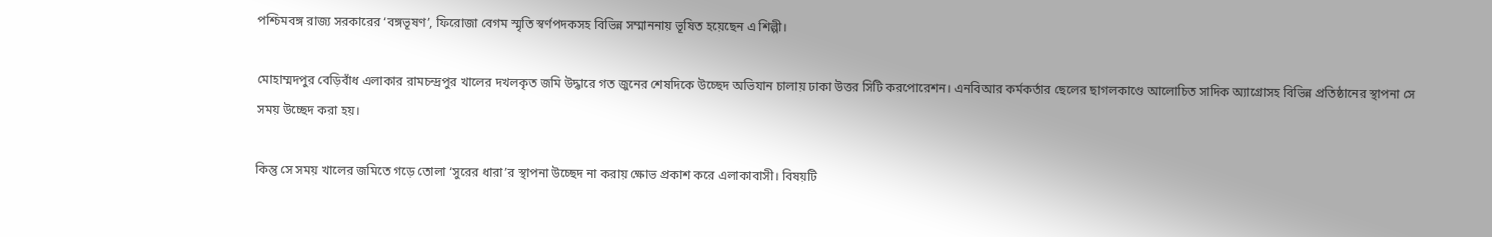পশ্চিমবঙ্গ রাজ্য সরকারের ‘বঙ্গভূষণ’, ফিরোজা বেগম স্মৃতি স্বর্ণপদকসহ বিভিন্ন সম্মাননায় ভূষিত হয়েছেন এ শিল্পী।

মোহাম্মদপুর বেড়িবাঁধ এলাকার রামচন্দ্রপুর খালের দখলকৃত জমি উদ্ধারে গত জুনের শেষদিকে উচ্ছেদ অভিযান চালায় ঢাকা উত্তর সিটি করপোরেশন। এনবিআর কর্মকর্তার ছেলের ছাগলকাণ্ডে আলোচিত সাদিক অ্যাগ্রোসহ বিভিন্ন প্রতিষ্ঠানের স্থাপনা সে সময় উচ্ছেদ করা হয়।

কিন্তু সে সময় খালের জমিতে গড়ে তোলা ‘সুরের ধারা’র স্থাপনা উচ্ছেদ না করায় ক্ষোভ প্রকাশ করে এলাকাবাসী। বিষয়টি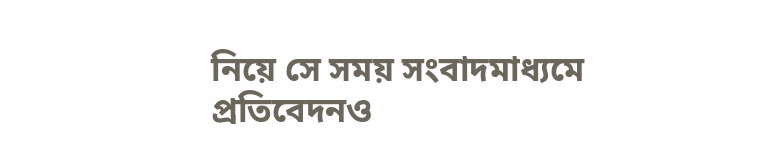নিয়ে সে সময় সংবাদমাধ্যমে প্রতিবেদনও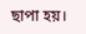ছাপা হয়।